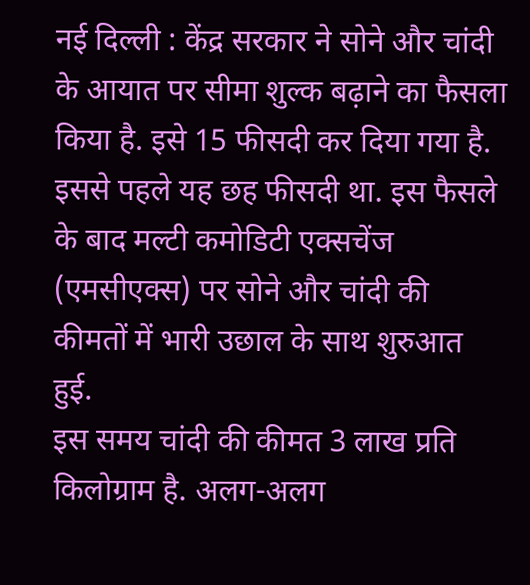नई दिल्ली : केंद्र सरकार ने सोने और चांदी के आयात पर सीमा शुल्क बढ़ाने का फैसला किया है. इसे 15 फीसदी कर दिया गया है. इससे पहले यह छह फीसदी था. इस फैसले के बाद मल्टी कमोडिटी एक्सचेंज (एमसीएक्स) पर सोने और चांदी की कीमतों में भारी उछाल के साथ शुरुआत हुई.
इस समय चांदी की कीमत 3 लाख प्रति किलोग्राम है. अलग-अलग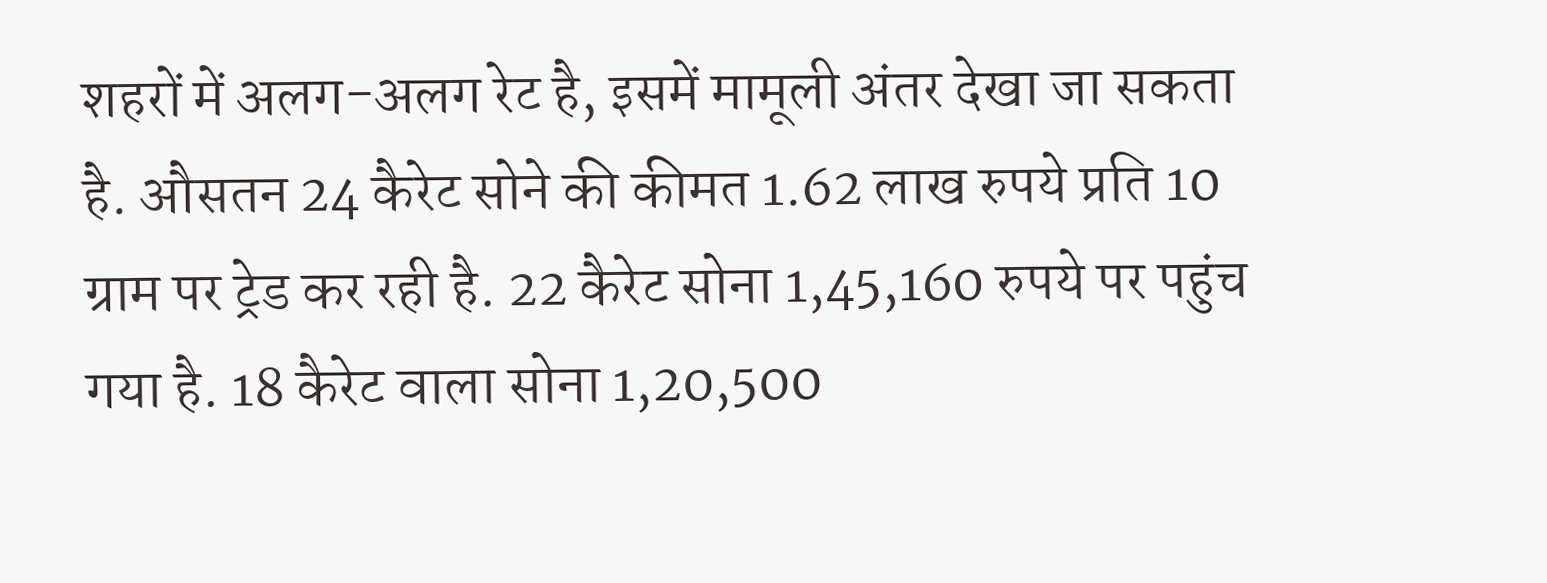शहरों में अलग-अलग रेट है, इसमें मामूली अंतर देखा जा सकता है. औसतन 24 कैरेट सोने की कीमत 1.62 लाख रुपये प्रति 10 ग्राम पर ट्रेड कर रही है. 22 कैरेट सोना 1,45,160 रुपये पर पहुंच गया है. 18 कैरेट वाला सोना 1,20,500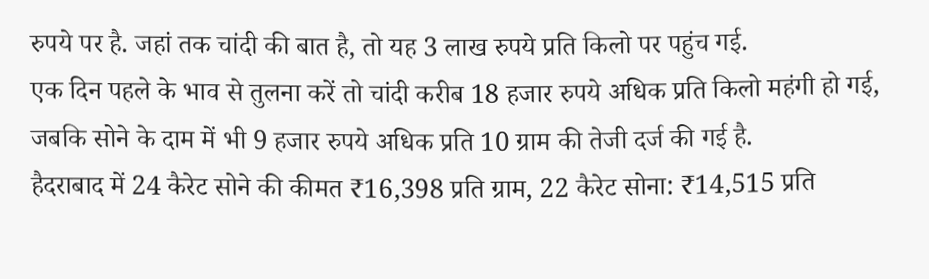रुपये पर है. जहां तक चांदी की बात है, तो यह 3 लाख रुपये प्रति किलो पर पहुंच गई.
एक दिन पहले के भाव से तुलना करें तो चांदी करीब 18 हजार रुपये अधिक प्रति किलो महंगी हो गई, जबकि सोने के दाम में भी 9 हजार रुपये अधिक प्रति 10 ग्राम की तेजी दर्ज की गई है.
हैदराबाद में 24 कैरेट सोने की कीमत ₹16,398 प्रति ग्राम, 22 कैरेट सोना: ₹14,515 प्रति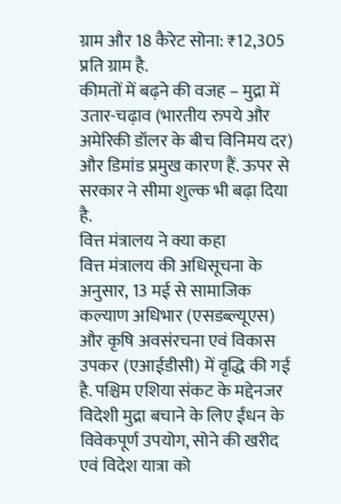ग्राम और 18 कैरेट सोना: ₹12,305 प्रति ग्राम है.
कीमतों में बढ़ने की वजह – मुद्रा में उतार-चढ़ाव (भारतीय रुपये और अमेरिकी डॉलर के बीच विनिमय दर) और डिमांड प्रमुख कारण हैं. ऊपर से सरकार ने सीमा शुल्क भी बढ़ा दिया है.
वित्त मंत्रालय ने क्या कहा
वित्त मंत्रालय की अधिसूचना के अनुसार, 13 मई से सामाजिक कल्याण अधिभार (एसडब्ल्यूएस) और कृषि अवसंरचना एवं विकास उपकर (एआईडीसी) में वृद्धि की गई है. पश्चिम एशिया संकट के मद्देनजर विदेशी मुद्रा बचाने के लिए ईंधन के विवेकपूर्ण उपयोग, सोने की खरीद एवं विदेश यात्रा को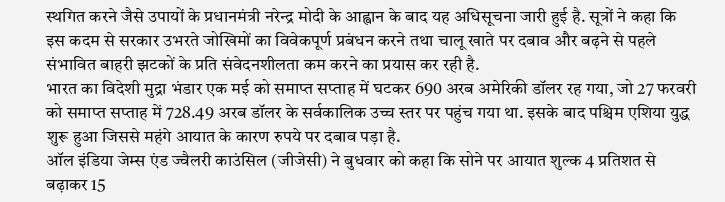स्थगित करने जैसे उपायों के प्रधानमंत्री नरेन्द्र मोदी के आह्वान के बाद यह अधिसूचना जारी हुई है. सूत्रों ने कहा कि इस कदम से सरकार उभरते जोखिमों का विवेकपूर्ण प्रबंधन करने तथा चालू खाते पर दबाव और बढ़ने से पहले संभावित बाहरी झटकों के प्रति संवेदनशीलता कम करने का प्रयास कर रही है.
भारत का विदेशी मुद्रा भंडार एक मई को समाप्त सप्ताह में घटकर 690 अरब अमेरिकी डॉलर रह गया, जो 27 फरवरी को समाप्त सप्ताह में 728.49 अरब डॉलर के सर्वकालिक उच्च स्तर पर पहुंच गया था. इसके बाद पश्चिम एशिया युद्ध शुरू हुआ जिससे महंगे आयात के कारण रुपये पर दबाव पड़ा है.
ऑल इंडिया जेम्स एंड ज्वैलरी काउंसिल (जीजेसी) ने बुधवार को कहा कि सोने पर आयात शुल्क 4 प्रतिशत से बढ़ाकर 15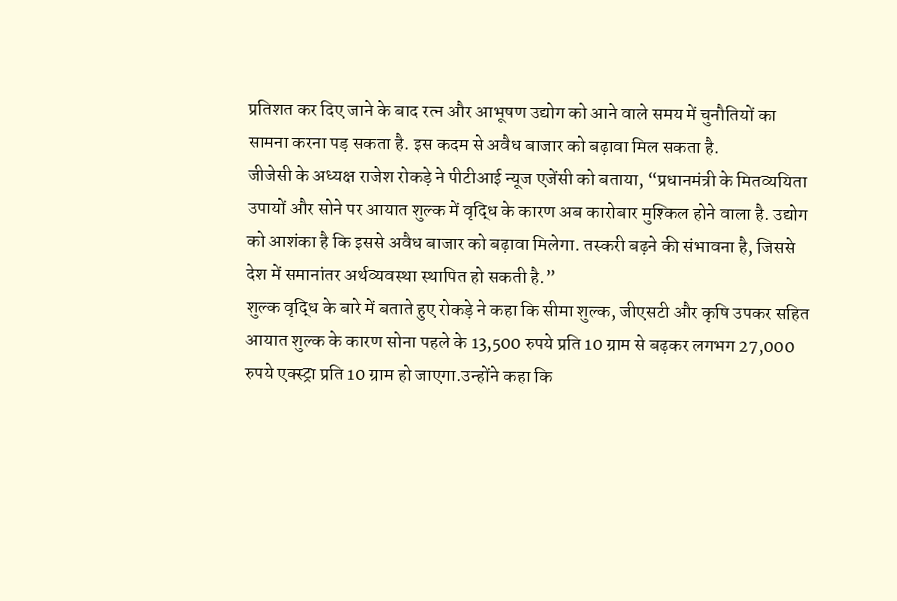प्रतिशत कर दिए जाने के बाद रत्न और आभूषण उद्योग को आने वाले समय में चुनौतियों का सामना करना पड़ सकता है. इस कदम से अवैध बाजार को बढ़ावा मिल सकता है.
जीजेसी के अध्यक्ष राजेश रोकड़े ने पीटीआई न्यूज एजेंसी को बताया, “प्रधानमंत्री के मितव्ययिता उपायों और सोने पर आयात शुल्क में वृद्धि के कारण अब कारोबार मुश्किल होने वाला है. उद्योग को आशंका है कि इससे अवैध बाजार को बढ़ावा मिलेगा. तस्करी बढ़ने की संभावना है, जिससे देश में समानांतर अर्थव्यवस्था स्थापित हो सकती है.”
शुल्क वृद्धि के बारे में बताते हुए रोकड़े ने कहा कि सीमा शुल्क, जीएसटी और कृषि उपकर सहित आयात शुल्क के कारण सोना पहले के 13,500 रुपये प्रति 10 ग्राम से बढ़कर लगभग 27,000 रुपये एक्स्ट्रा प्रति 10 ग्राम हो जाएगा.उन्होंने कहा कि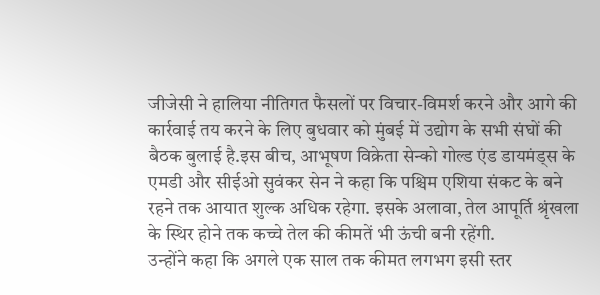जीजेसी ने हालिया नीतिगत फैसलों पर विचार-विमर्श करने और आगे की कार्रवाई तय करने के लिए बुधवार को मुंबई में उद्योग के सभी संघों की बैठक बुलाई है.इस बीच, आभूषण विक्रेता सेन्को गोल्ड एंड डायमंड्स के एमडी और सीईओ सुवंकर सेन ने कहा कि पश्चिम एशिया संकट के बने रहने तक आयात शुल्क अधिक रहेगा. इसके अलावा, तेल आपूर्ति श्रृंखला के स्थिर होने तक कच्चे तेल की कीमतें भी ऊंची बनी रहेंगी.
उन्होंने कहा कि अगले एक साल तक कीमत लगभग इसी स्तर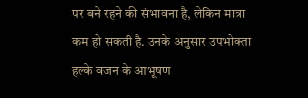पर बने रहने की संभावना है, लेकिन मात्रा कम हो सकती है. उनके अनुसार उपभोक्ता हल्के वजन के आभूषण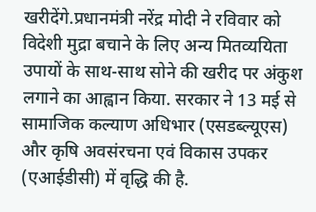खरीदेंगे.प्रधानमंत्री नरेंद्र मोदी ने रविवार को विदेशी मुद्रा बचाने के लिए अन्य मितव्ययिता उपायों के साथ-साथ सोने की खरीद पर अंकुश लगाने का आह्वान किया. सरकार ने 13 मई से सामाजिक कल्याण अधिभार (एसडब्ल्यूएस) और कृषि अवसंरचना एवं विकास उपकर (एआईडीसी) में वृद्धि की है.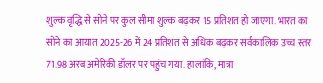शुल्क वृद्धि से सोने पर कुल सीमा शुल्क बढ़कर 15 प्रतिशत हो जाएगा. भारत का सोने का आयात 2025-26 में 24 प्रतिशत से अधिक बढ़कर सर्वकालिक उच्च स्तर 71.98 अरब अमेरिकी डॉलर पर पहुंच गया. हालांकि, मात्रा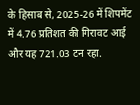के हिसाब से, 2025-26 में शिपमेंट में 4.76 प्रतिशत की गिरावट आई और यह 721.03 टन रहा.